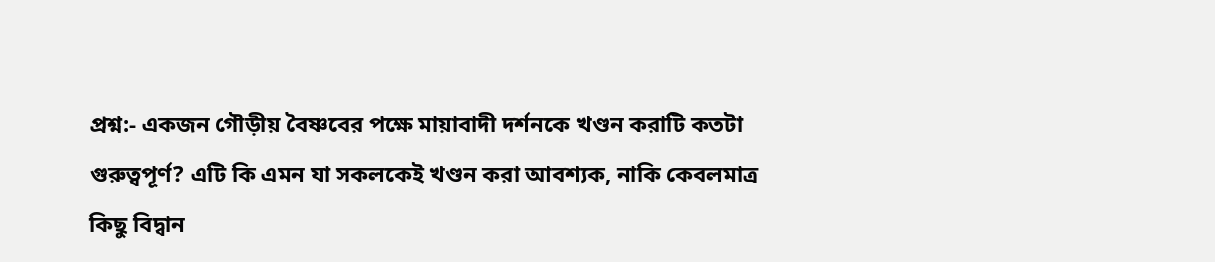প্রশ্ন:- একজন গৌড়ীয় বৈষ্ণবের পক্ষে মায়াবাদী দর্শনকে খণ্ডন করাটি কতটা গুরুত্বপূর্ণ? এটি কি এমন যা সকলকেই খণ্ডন করা আবশ্যক, নাকি কেবলমাত্র কিছু বিদ্বান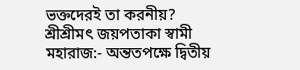ভক্তদেরই তা করনীয়?
শ্রীশ্রীমৎ জয়পতাকা স্বামী মহারাজ:- অন্ততপক্ষে দ্বিতীয়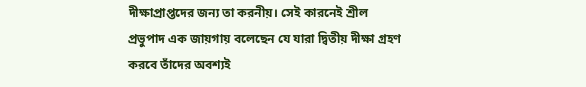দীক্ষাপ্রাপ্তদের জন্য তা করনীয়। সেই কারনেই শ্রীল প্রভুপাদ এক জায়গায় বলেছেন যে যারা দ্বিতীয় দীক্ষা গ্রহণ করবে তাঁদের অবশ্যই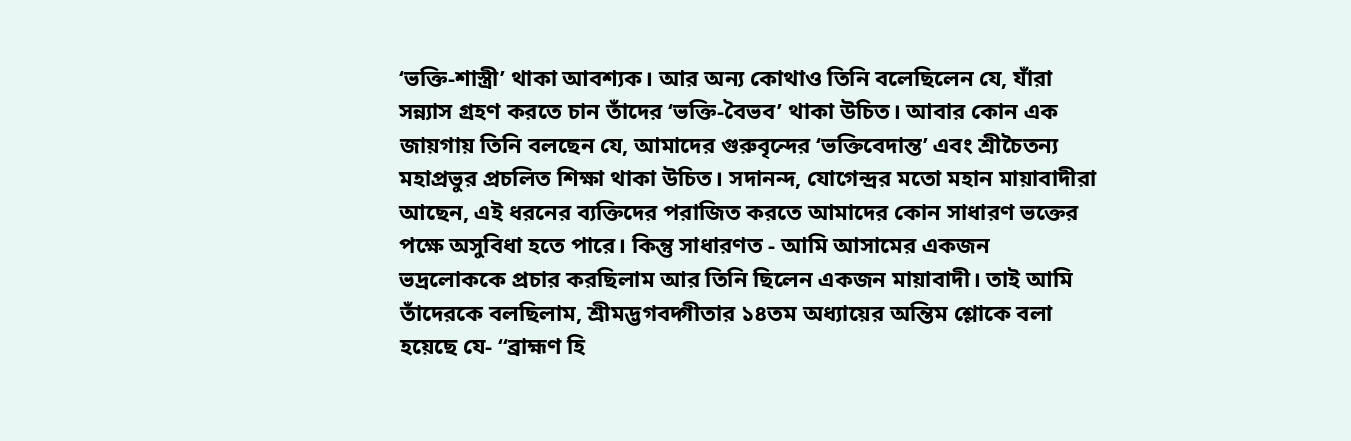‘ভক্তি-শাস্ত্রী’ থাকা আবশ্যক। আর অন্য কোথাও তিনি বলেছিলেন যে, যাঁরা সন্ন্যাস গ্রহণ করতে চান তাঁদের ‘ভক্তি-বৈভব’ থাকা উচিত। আবার কোন এক জায়গায় তিনি বলছেন যে, আমাদের গুরুবৃন্দের ‘ভক্তিবেদান্ত’ এবং শ্রীচৈতন্য মহাপ্রভুর প্রচলিত শিক্ষা থাকা উচিত। সদানন্দ, যোগেন্দ্রর মতো মহান মায়াবাদীরা আছেন, এই ধরনের ব্যক্তিদের পরাজিত করতে আমাদের কোন সাধারণ ভক্তের পক্ষে অসুবিধা হতে পারে। কিন্তু সাধারণত - আমি আসামের একজন ভদ্রলোককে প্রচার করছিলাম আর তিনি ছিলেন একজন মায়াবাদী। তাই আমি তাঁদেরকে বলছিলাম, শ্রীমদ্ভগবদ্গীতার ১৪তম অধ্যায়ের অন্তিম শ্লোকে বলা হয়েছে যে- “ব্রাহ্মণ হি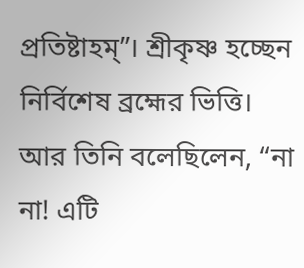প্রতিষ্টাহম্”। শ্রীকৃষ্ণ হচ্ছেন নির্বিশেষ ব্রহ্মের ভিত্তি। আর তিনি বলেছিলেন, “না না! এটি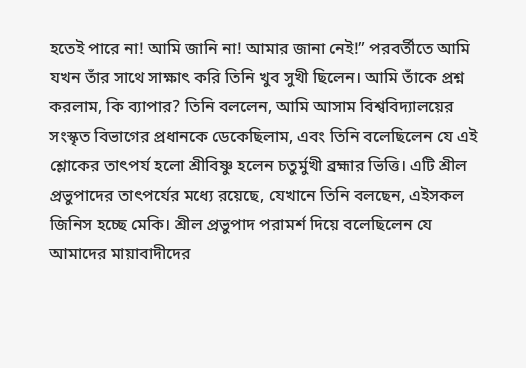হতেই পারে না! আমি জানি না! আমার জানা নেই!” পরবর্তীতে আমি যখন তাঁর সাথে সাক্ষাৎ করি তিনি খুব সুখী ছিলেন। আমি তাঁকে প্রশ্ন করলাম, কি ব্যাপার? তিনি বললেন, আমি আসাম বিশ্ববিদ্যালয়ের সংস্কৃত বিভাগের প্রধানকে ডেকেছিলাম, এবং তিনি বলেছিলেন যে এই শ্লোকের তাৎপর্য হলো শ্রীবিষ্ণু হলেন চতুর্মুখী ব্রহ্মার ভিত্তি। এটি শ্রীল প্রভুপাদের তাৎপর্যের মধ্যে রয়েছে, যেখানে তিনি বলছেন, এইসকল জিনিস হচ্ছে মেকি। শ্রীল প্রভুপাদ পরামর্শ দিয়ে বলেছিলেন যে আমাদের মায়াবাদীদের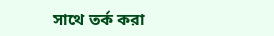সাথে তর্ক করা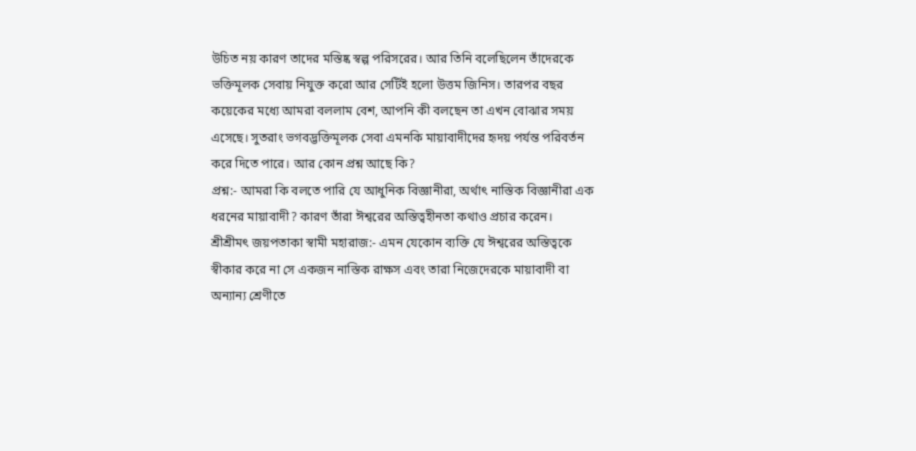উচিত নয় কারণ তাদের মস্তিষ্ক স্বল্প পরিসরের। আর তিনি বলেছিলেন তাঁদেরকে ভক্তিমূলক সেবায় নিযুক্ত করো আর সেটিই হলো উত্তম জিনিস। তারপর বছর কয়েকের মধ্যে আমরা বললাম বেশ, আপনি কী বলছেন তা এখন বোঝার সময় এসেছে। সুতরাং ভগবদ্ভক্তিমূলক সেবা এমনকি মায়াবাদীদের হৃদয় পর্যন্ত পরিবর্তন করে দিতে পারে। আর কোন প্রশ্ন আছে কি?
প্রশ্ন:- আমরা কি বলতে পারি যে আধুনিক বিজ্ঞানীরা, অর্থাৎ নাস্তিক বিজ্ঞানীরা এক ধরনের মায়াবাদী? কারণ তাঁরা ঈশ্বরের অস্তিত্বহীনতা কথাও প্রচার করেন।
শ্রীশ্রীমৎ জয়পতাকা স্বামী মহারাজ:- এমন যেকোন ব্যক্তি যে ঈশ্বরের অস্তিত্বকে স্বীকার করে না সে একজন নাস্তিক রাক্ষস এবং তারা নিজেদেরকে মায়াবাদী বা অন্যান্য শ্রেণীতে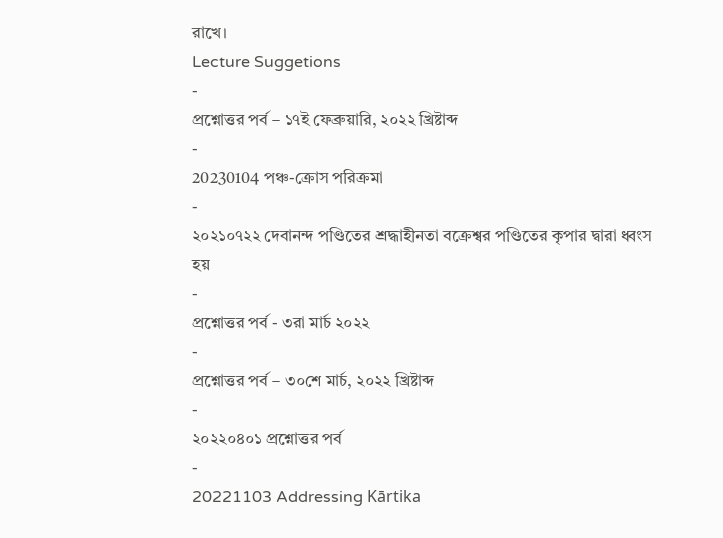রাখে।
Lecture Suggetions
-
প্রশ্নোত্তর পর্ব – ১৭ই ফেব্রুয়ারি, ২০২২ খ্রিষ্টাব্দ
-
20230104 পঞ্চ-ক্রোস পরিক্রমা
-
২০২১০৭২২ দেবানন্দ পণ্ডিতের শ্রদ্ধাহীনতা বক্রেশ্বর পণ্ডিতের কৃপার দ্বারা ধ্বংস হয়
-
প্রশ্নোত্তর পর্ব - ৩রা মার্চ ২০২২
-
প্রশ্নোত্তর পর্ব – ৩০শে মার্চ, ২০২২ খ্রিষ্টাব্দ
-
২০২২০৪০১ প্রশ্নোত্তর পর্ব
-
20221103 Addressing Kārtika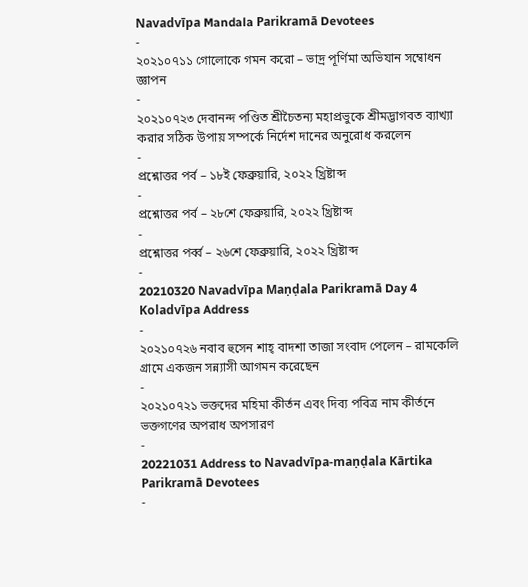Navadvīpa Mandala Parikramā Devotees
-
২০২১০৭১১ গোলোকে গমন করো – ভাদ্র পূর্ণিমা অভিযান সম্বোধন জ্ঞাপন
-
২০২১০৭২৩ দেবানন্দ পণ্ডিত শ্রীচৈতন্য মহাপ্রভুকে শ্রীমদ্ভাগবত ব্যাখ্যা করার সঠিক উপায় সম্পর্কে নির্দেশ দানের অনুরোধ করলেন
-
প্রশ্নোত্তর পর্ব – ১৮ই ফেব্রুয়ারি, ২০২২ খ্রিষ্টাব্দ
-
প্রশ্নোত্তর পর্ব – ২৮শে ফেব্রুয়ারি, ২০২২ খ্রিষ্টাব্দ
-
প্রশ্নোত্তর পর্ব্ব – ২৬শে ফেব্রুয়ারি, ২০২২ খ্রিষ্টাব্দ
-
20210320 Navadvīpa Maṇḍala Parikramā Day 4 Koladvīpa Address
-
২০২১০৭২৬ নবাব হুসেন শাহ্ বাদশা তাজা সংবাদ পেলেন – রামকেলি গ্রামে একজন সন্ন্যাসী আগমন করেছেন
-
২০২১০৭২১ ভক্তদের মহিমা কীর্তন এবং দিব্য পবিত্র নাম কীর্তনে ভক্তগণের অপরাধ অপসারণ
-
20221031 Address to Navadvīpa-maṇḍala Kārtika Parikramā Devotees
-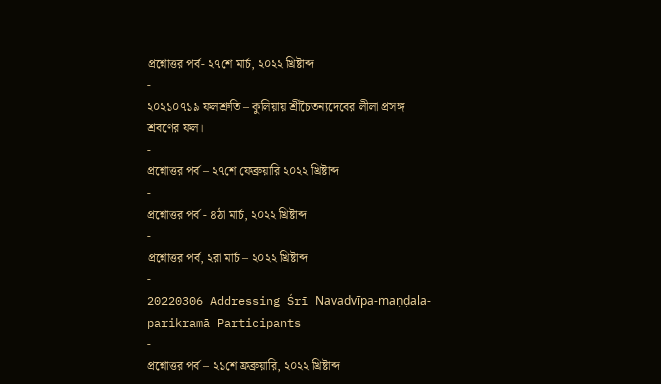প্রশ্নোত্তর পর্ব- ২৭শে মার্চ, ২০২২ খ্রিষ্টাব্দ
-
২০২১০৭১৯ ফলশ্রুতি – কুলিয়ায় শ্রীচৈতন্যদেবের লীলা প্রসঙ্গ শ্রবণের ফল।
-
প্রশ্নোত্তর পর্ব – ২৭শে ফেব্রুয়ারি ২০২২ খ্রিষ্টাব্দ
-
প্রশ্নোত্তর পর্ব - ৪ঠা মার্চ, ২০২২ খ্রিষ্টাব্দ
-
প্রশ্নোত্তর পর্ব, ২রা মার্চ – ২০২২ খ্রিষ্টাব্দ
-
20220306 Addressing Śrī Navadvīpa-maṇḍala-parikramā Participants
-
প্রশ্নোত্তর পর্ব – ২১শে ফ্রব্রুয়ারি, ২০২২ খ্রিষ্টাব্দ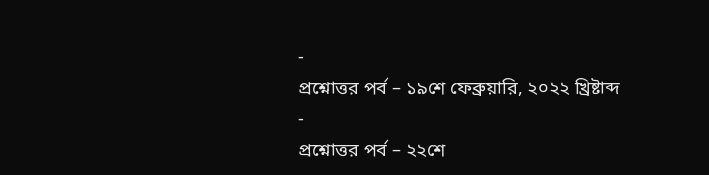-
প্রশ্নোত্তর পর্ব – ১৯শে ফেব্রুয়ারি, ২০২২ খ্রিষ্টাব্দ
-
প্রশ্নোত্তর পর্ব – ২২শে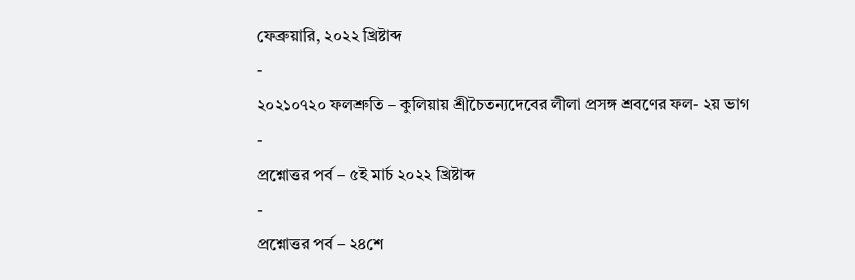ফেব্রুয়ারি, ২০২২ খ্রিষ্টাব্দ
-
২০২১০৭২০ ফলশ্রুতি – কুলিয়ায় শ্রীচৈতন্যদেবের লীলা প্রসঙ্গ শ্রবণের ফল- ২য় ভাগ
-
প্রশ্নোত্তর পর্ব – ৫ই মার্চ ২০২২ খ্রিষ্টাব্দ
-
প্রশ্নোত্তর পর্ব – ২৪শে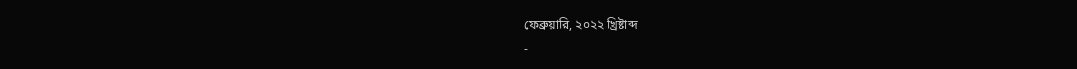ফেব্রুয়ারি, ২০২২ খ্রিষ্টাব্দ
-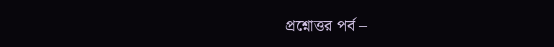প্রশ্নোত্তর পর্ব –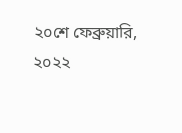২০শে ফেব্রুয়ারি, ২০২২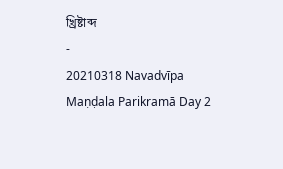খ্রিষ্টাব্দ
-
20210318 Navadvīpa Maṇḍala Parikramā Day 2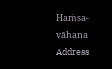Haṁsa-vāhana Address